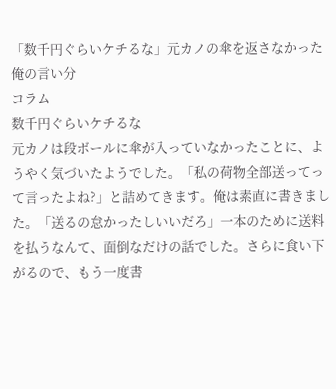「数千円ぐらいケチるな」元カノの傘を返さなかった俺の言い分
コラム
数千円ぐらいケチるな
元カノは段ボールに傘が入っていなかったことに、ようやく気づいたようでした。「私の荷物全部送ってって言ったよね?」と詰めてきます。俺は素直に書きました。「送るの怠かったしいいだろ」一本のために送料を払うなんて、面倒なだけの話でした。さらに食い下がるので、もう一度書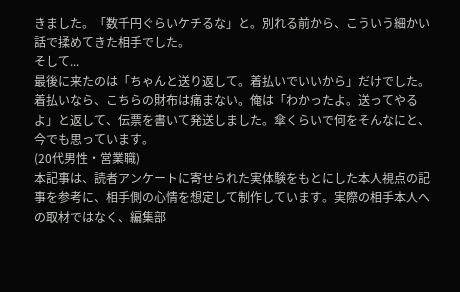きました。「数千円ぐらいケチるな」と。別れる前から、こういう細かい話で揉めてきた相手でした。
そして...
最後に来たのは「ちゃんと送り返して。着払いでいいから」だけでした。着払いなら、こちらの財布は痛まない。俺は「わかったよ。送ってやるよ」と返して、伝票を書いて発送しました。傘くらいで何をそんなにと、今でも思っています。
(20代男性・営業職)
本記事は、読者アンケートに寄せられた実体験をもとにした本人視点の記事を参考に、相手側の心情を想定して制作しています。実際の相手本人への取材ではなく、編集部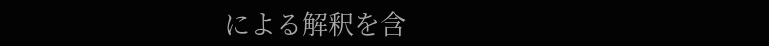による解釈を含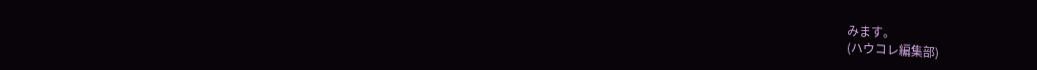みます。
(ハウコレ編集部)